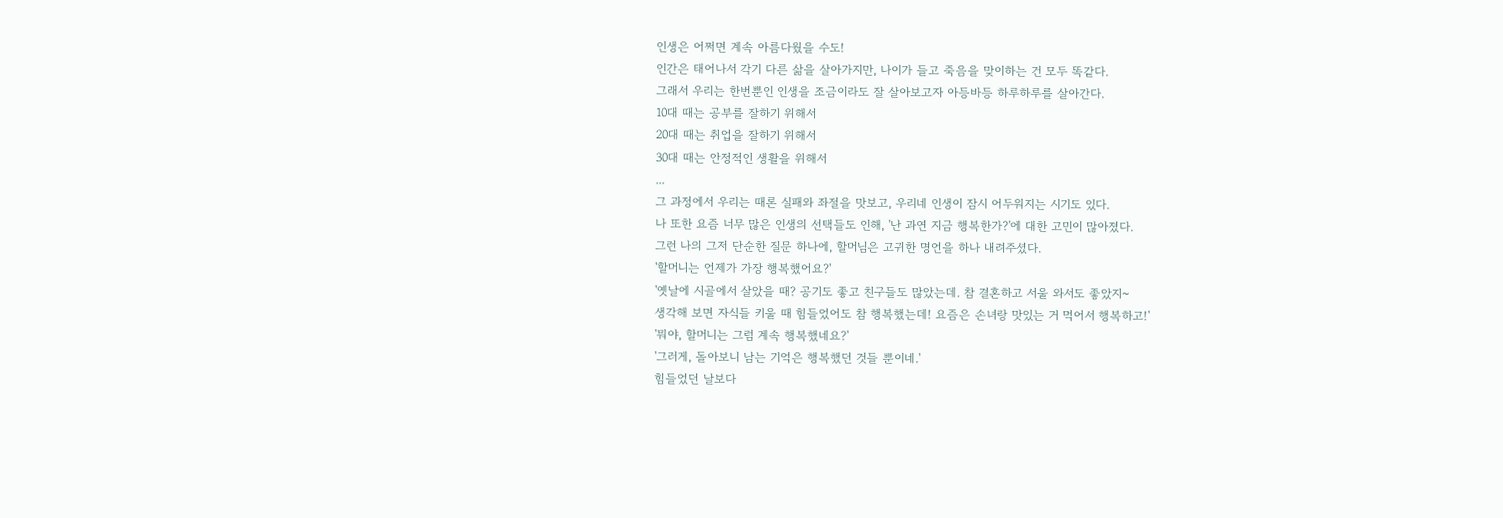인생은 어쩌면 계속 아름다웠을 수도!
인간은 태어나서 각기 다른 삶을 살아가지만, 나이가 들고 죽음을 맞이하는 건 모두 똑같다.
그래서 우리는 한번뿐인 인생을 조금이라도 잘 살아보고자 아등바등 하루하루를 살아간다.
10대 때는 공부를 잘하기 위해서
20대 때는 취업을 잘하기 위해서
30대 때는 안정적인 생활을 위해서
...
그 과정에서 우리는 때론 실패와 좌절을 맛보고, 우리네 인생이 잠시 어두워지는 시기도 있다.
나 또한 요즘 너무 많은 인생의 선택들도 인해, '난 과연 지금 행복한가?'에 대한 고민이 많아졌다.
그런 나의 그저 단순한 질문 하나에, 할머님은 고귀한 명언을 하나 내려주셨다.
'할머니는 언제가 가장 행복했어요?'
'옛날에 시골에서 살았을 때? 공기도 좋고 친구들도 많았는데. 참 결혼하고 서울 와서도 좋았지~
생각해 보면 자식들 키울 때 힘들었어도 참 행복했는데! 요즘은 손녀랑 맛있는 거 먹어서 행복하고!'
'뭐야, 할머니는 그럼 계속 행복했네요?'
'그러게, 돌아보니 남는 기억은 행복했던 것들 뿐이네.'
힘들었던 날보다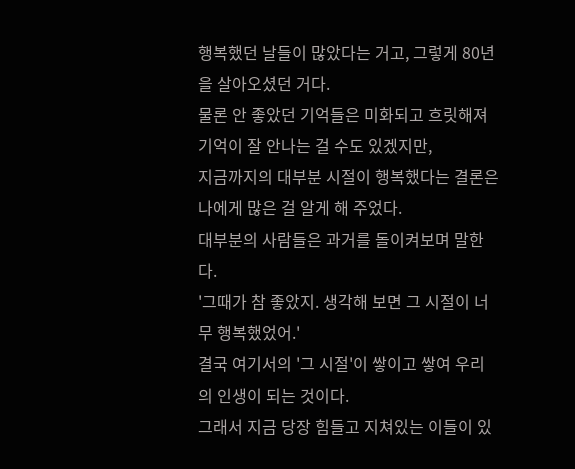행복했던 날들이 많았다는 거고, 그렇게 80년을 살아오셨던 거다.
물론 안 좋았던 기억들은 미화되고 흐릿해져 기억이 잘 안나는 걸 수도 있겠지만,
지금까지의 대부분 시절이 행복했다는 결론은 나에게 많은 걸 알게 해 주었다.
대부분의 사람들은 과거를 돌이켜보며 말한다.
'그때가 참 좋았지. 생각해 보면 그 시절이 너무 행복했었어.'
결국 여기서의 '그 시절'이 쌓이고 쌓여 우리의 인생이 되는 것이다.
그래서 지금 당장 힘들고 지쳐있는 이들이 있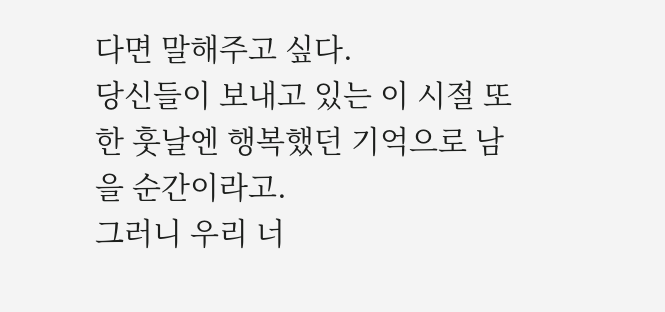다면 말해주고 싶다.
당신들이 보내고 있는 이 시절 또한 훗날엔 행복했던 기억으로 남을 순간이라고.
그러니 우리 너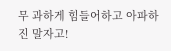무 과하게 힘들어하고 아파하진 말자고!